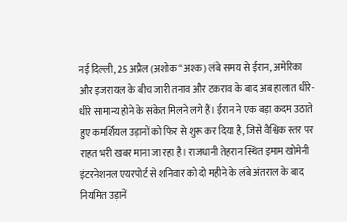नई दिल्ली, 25 अप्रैल (अशोक “अश्क) लंबे समय से ईरान, अमेरिका और इजरायल के बीच जारी तनाव और टकराव के बाद अब हालात धीरे-धीरे सामान्य होने के संकेत मिलने लगे हैं। ईरान ने एक बड़ा कदम उठाते हुए कमर्शियल उड़ानों को फिर से शुरू कर दिया है, जिसे वैश्विक स्तर पर राहत भरी खबर माना जा रहा है। राजधानी तेहरान स्थित इमाम खोमेनी इंटरनेशनल एयरपोर्ट से शनिवार को दो महीने के लंबे अंतराल के बाद नियमित उड़ानें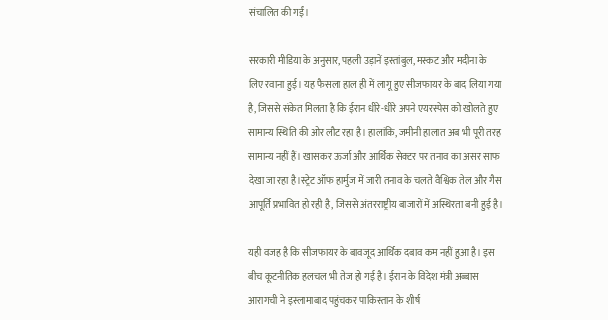संचालित की गईं।

सरकारी मीडिया के अनुसार, पहली उड़ानें इस्तांबुल, मस्कट और मदीना के लिए रवाना हुई। यह फैसला हाल ही में लागू हुए सीजफायर के बाद लिया गया है, जिससे संकेत मिलता है कि ईरान धीरे-धीरे अपने एयरस्पेस को खोलते हुए सामान्य स्थिति की ओर लौट रहा है। हालांकि, जमीनी हालात अब भी पूरी तरह सामान्य नहीं हैं। खासकर ऊर्जा और आर्थिक सेक्टर पर तनाव का असर साफ देखा जा रहा है।स्ट्रेट ऑफ हार्मुज में जारी तनाव के चलते वैश्विक तेल और गैस आपूर्ति प्रभावित हो रही है, जिससे अंतरराष्ट्रीय बाजारों में अस्थिरता बनी हुई है।

यही वजह है कि सीजफायर के बावजूद आर्थिक दबाव कम नहीं हुआ है। इस बीच कूटनीतिक हलचल भी तेज हो गई है। ईरान के विदेश मंत्री अब्बास आरागची ने इस्लामाबाद पहुंचकर पाकिस्तान के शीर्ष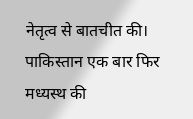नेतृत्व से बातचीत की। पाकिस्तान एक बार फिर मध्यस्थ की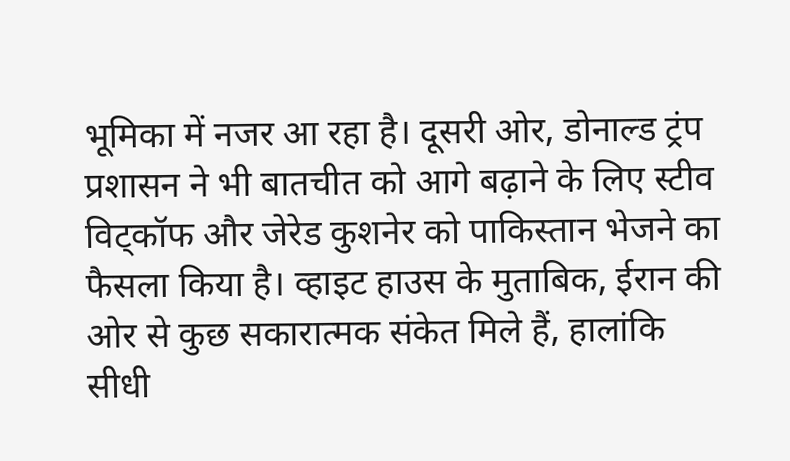भूमिका में नजर आ रहा है। दूसरी ओर, डोनाल्ड ट्रंप प्रशासन ने भी बातचीत को आगे बढ़ाने के लिए स्टीव विट्कॉफ और जेरेड कुशनेर को पाकिस्तान भेजने का फैसला किया है। व्हाइट हाउस के मुताबिक, ईरान की ओर से कुछ सकारात्मक संकेत मिले हैं, हालांकि सीधी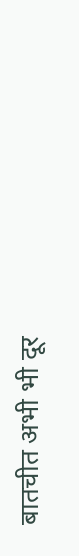बातचीत अभी भी दूर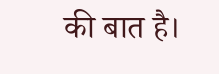की बात है।